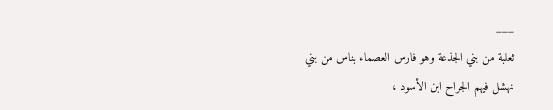___
ثعلبة من بني الجذعة وهو فارس العصماء بناس من بني نهشل فيهم الجراح ابن الأسود ،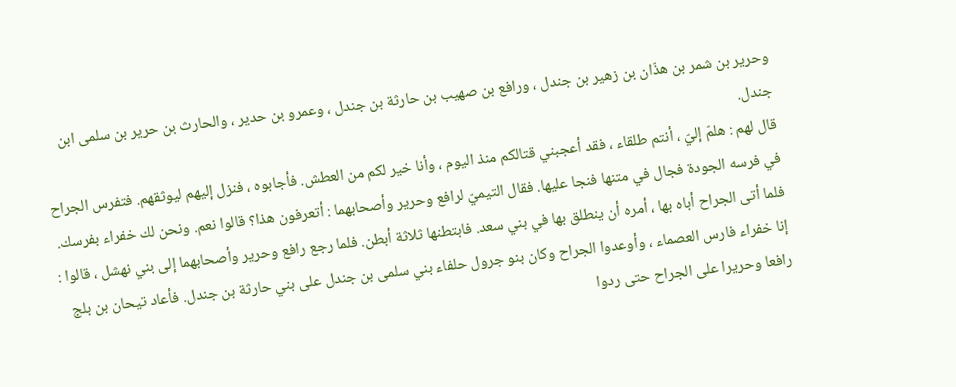وحرير بن شمر بن هذّان بن زهير بن جندل ، ورافع بن صهيب بن حارثة بن جندل ، وعمرو بن حدير ، والحارث بن حرير بن سلمى ابن جندل.
قال لهم : هلمّ إليّ ، أنتم طلقاء ، فقد أعجبني قتالكم منذ اليوم ، وأنا خير لكم من العطش. فأجابوه ، فنزل إليهم ليوثقهم. فتفرس الجراح في فرسه الجودة فجال في متنها فنجا عليها. فقال التيميّ لرافع وحرير وأصحابهما : أتعرفون هذا؟ قالوا نعم. ونحن لك خفراء بفرسك.
فلما أتى الجراح أباه بها ، أمره أن ينطلق بها في بني سعد. فابتطنها ثلاثة أبطن. فلما رجع رافع وحرير وأصحابهما إلى بني نهشل ، قالوا : إنا خفراء فارس العصماء ، وأوعدوا الجراح وكان بنو جرول حلفاء بني سلمى بن جندل على بني حارثة بن جندل. فأعاد تيحان بن بلج رافعا وحريرا على الجراح حتى ردوا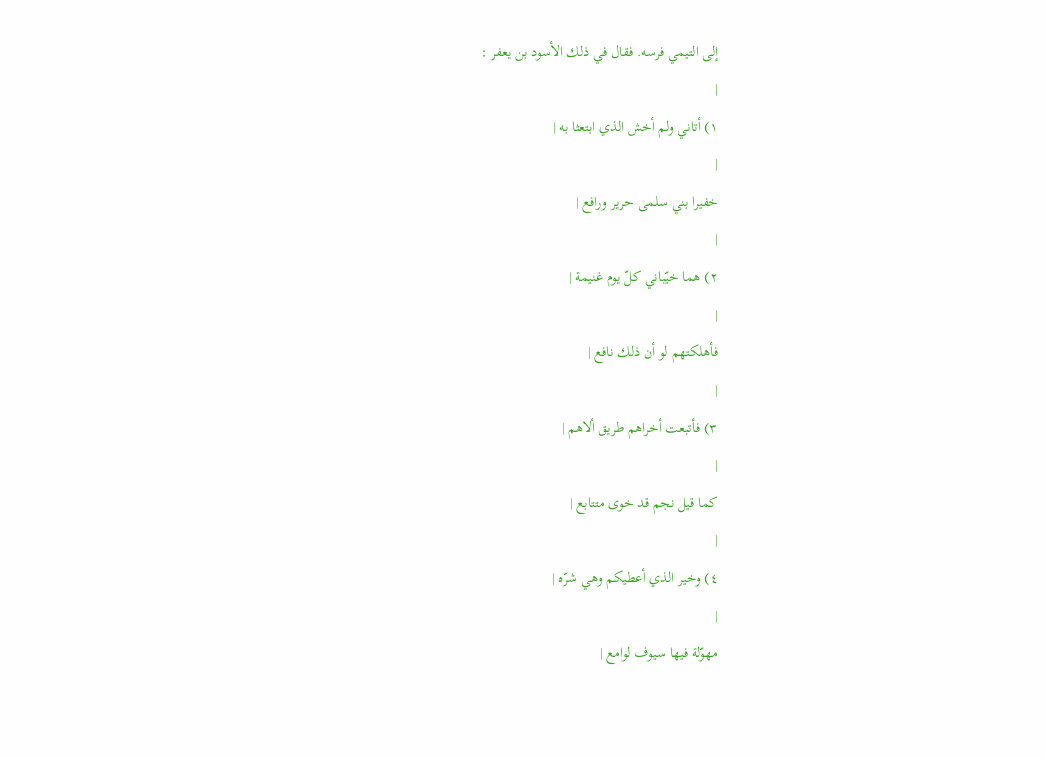إلى التيمي فرسه. فقال في ذلك الأسود بن يعفر :
|
١) أتاني ولم أخش الذي ابتعثا به |
|
خفيرا بني سلمى حرير ورافع |
|
٢) هما خيّباني كلّ يوم غنيمة |
|
فأهلكتهم لو أن ذلك نافع |
|
٣) فأتبعت أخراهم طريق ألاهم |
|
كما قيل نجم قد خوى متتابع |
|
٤) وخير الذي أعطيكم وهي شرّه |
|
مهوّلة فيها سيوف لوامع |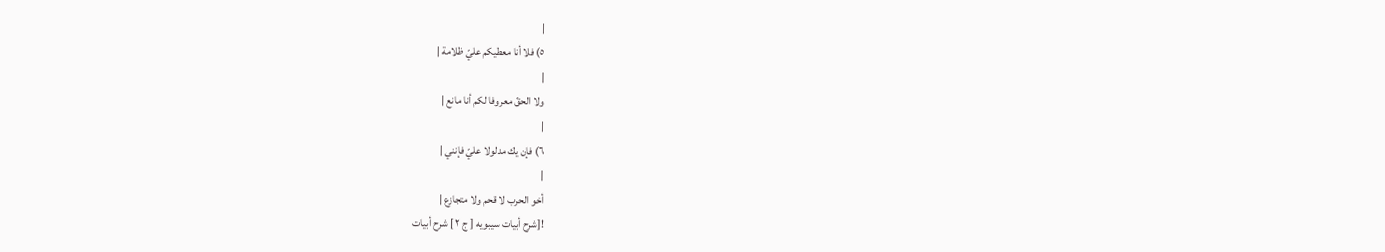|
٥) فلا أنا معطيكم عليّ ظلامة |
|
ولا الحقّ معروفا لكم أنا مانع |
|
٦) فإن يك مدلولا عليّ فإنني |
|
أخو الحرب لا قحم ولا متجازع |
![شرح أبيات سيبويه [ ج ٢ ] شرح أبيات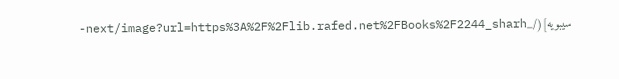سيبويه](/_next/image?url=https%3A%2F%2Flib.rafed.net%2FBooks%2F2244_sharh-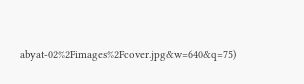abyat-02%2Fimages%2Fcover.jpg&w=640&q=75)